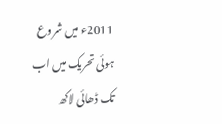2011ء میں شروع ہوئی تحریک میں اب تک ڈھائی لاکھ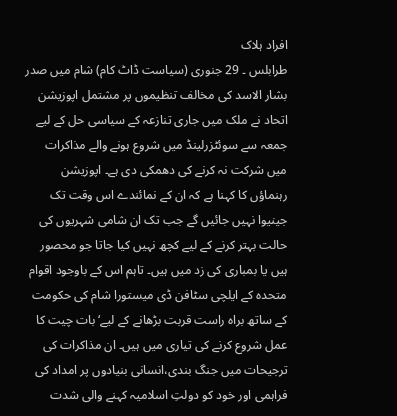افراد ہلاک
طرابلس ۔ 29 جنوری (سیاست ڈاٹ کام) شام میں صدر بشار الاسد کی مخالف تنظیموں پر مشتمل اپوزیشن اتحاد نے ملک میں جاری تنازعہ کے سیاسی حل کے لیے جمعہ سے سوئٹزرلینڈ میں شروع ہونے والے مذاکرات میں شرکت نہ کرنے کی دھمکی دی ہے۔ اپوزیشن رہنماؤں کا کہنا ہے کہ ان کے نمائندے اس وقت تک جینیوا نہیں جائیں گے جب تک ان شامی شہریوں کی حالت بہتر کرنے کے لیے کچھ نہیں کیا جاتا جو محصور ہیں یا بمباری کی زد میں ہیں۔ تاہم اس کے باوجود اقوام متحدہ کے ایلچی سٹافن ڈی میستورا شام کی حکومت کے ساتھ براہ راست قربت بڑھانے کے لیے‘ بات چیت کا عمل شروع کرنے کی تیاری میں ہیں۔ ان مذاکرات کی ترجیحات میں جنگ بندی،انسانی بنیادوں پر امداد کی فراہمی اور خود کو دولتِ اسلامیہ کہنے والی شدت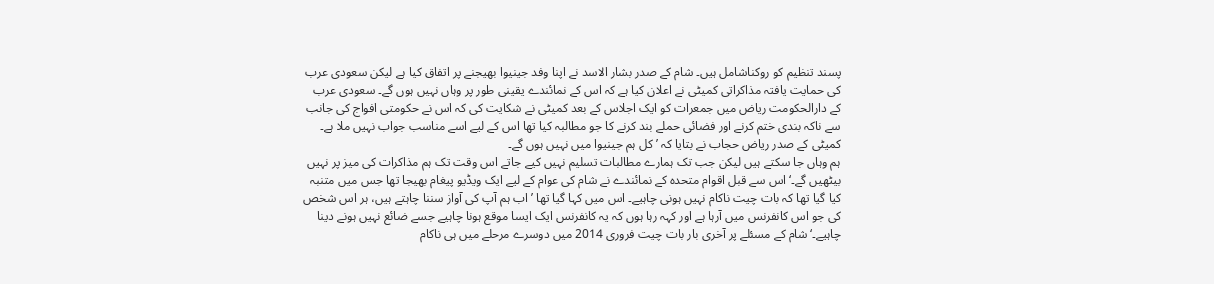پسند تنظیم کو روکناشامل ہیں۔ شام کے صدر بشار الاسد نے اپنا وفد جینیوا بھیجنے پر اتفاق کیا ہے لیکن سعودی عرب کی حمایت یافتہ مذاکراتی کمیٹی نے اعلان کیا ہے کہ اس کے نمائندے یقینی طور پر وہاں نہیں ہوں گے۔ سعودی عرب کے دارالحکومت ریاض میں جمعرات کو ایک اجلاس کے بعد کمیٹی نے شکایت کی کہ اس نے حکومتی افواج کی جانب سے ناکہ بندی ختم کرنے اور فضائی حملے بند کرنے کا جو مطالبہ کیا تھا اس کے لیے اسے مناسب جواب نہیں ملا ہے۔ کمیٹی کے صدر ریاض حجاب نے بتایا کہ ’ کل ہم جینیوا میں نہیں ہوں گے۔
ہم وہاں جا سکتے ہیں لیکن جب تک ہمارے مطالبات تسلیم نہیں کیے جاتے اس وقت تک ہم مذاکرات کی میز پر نہیں بیٹھیں گے۔‘ اس سے قبل اقوام متحدہ کے نمائندے نے شام کی عوام کے لیے ایک ویڈیو پیغام بھیجا تھا جس میں متنبہ کیا گیا تھا کہ بات چیت ناکام نہیں ہونی چاہیے۔ اس میں کہا گیا تھا ’اب ہم آپ کی آواز سننا چاہتے ہیں، ہر اس شخص کی جو اس کانفرنس میں آرہا ہے اور کہہ رہا ہوں کہ یہ کانفرنس ایک ایسا موقع ہونا چاہیے جسے ضائع نہیں ہونے دینا چاہیے۔‘ شام کے مسئلے پر آخری بار بات چیت فروری 2014 میں دوسرے مرحلے میں ہی ناکام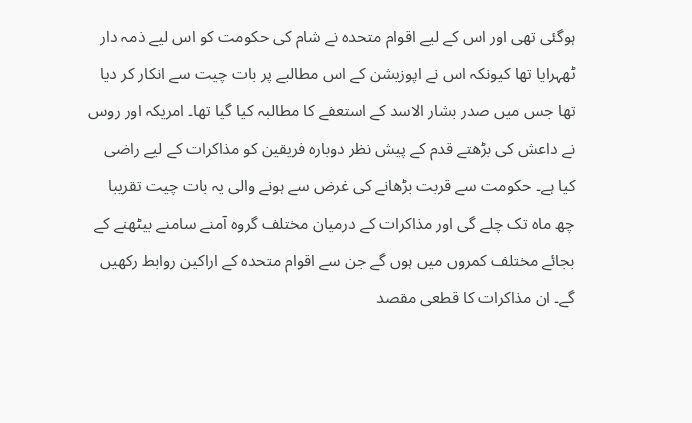ہوگئی تھی اور اس کے لیے اقوام متحدہ نے شام کی حکومت کو اس لیے ذمہ دار ٹھہرایا تھا کیونکہ اس نے اپوزیشن کے اس مطالبے پر بات چیت سے انکار کر دیا تھا جس میں صدر بشار الاسد کے استعفے کا مطالبہ کیا گیا تھا۔ امریکہ اور روس نے داعش کی بڑھتے قدم کے پیش نظر دوبارہ فریقین کو مذاکرات کے لیے راضی کیا ہے۔ حکومت سے قربت بڑھانے کی غرض سے ہونے والی یہ بات چیت تقریبا چھ ماہ تک چلے گی اور مذاکرات کے درمیان مختلف گروہ آمنے سامنے بیٹھنے کے بجائے مختلف کمروں میں ہوں گے جن سے اقوام متحدہ کے اراکین روابط رکھیں گے۔ ان مذاکرات کا قطعی مقصد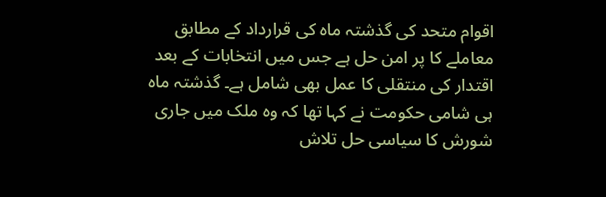اقوام متحد کی گذشتہ ماہ کی قرارداد کے مطابق معاملے کا پر امن حل ہے جس میں انتخابات کے بعد اقتدار کی منتقلی کا عمل بھی شامل ہے۔ گذشتہ ماہ ہی شامی حکومت نے کہا تھا کہ وہ ملک میں جاری شورش کا سیاسی حل تلاش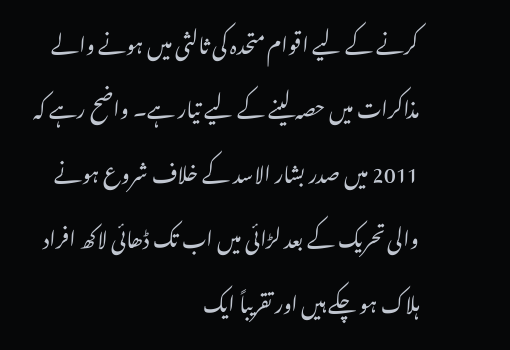کرنے کے لیے اقوام متحدہ کی ثالثی میں ہونے والے مذاکرات میں حصہ لینے کے لیے تیار ہے۔ واضح رہے کہ 2011 میں صدر بشار الاسد کے خلاف شروع ہونے والی تحریک کے بعد لڑائی میں اب تک ڈھائی لاکھ افراد ہلاک ہو چکے ہیں اور تقریباً ایک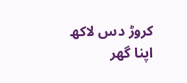کروڑ دس لاکھ اپنا گھر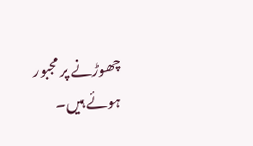چھوڑنے پر مجبور ہوئے ہیں۔